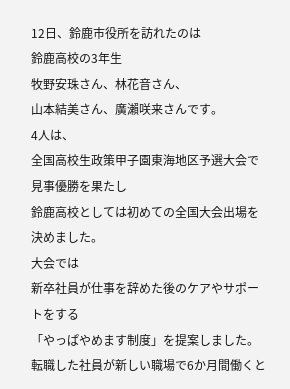12日、鈴鹿市役所を訪れたのは
鈴鹿高校の3年生
牧野安珠さん、林花音さん、
山本結美さん、廣瀨咲来さんです。
4人は、
全国高校生政策甲子園東海地区予選大会で
見事優勝を果たし
鈴鹿高校としては初めての全国大会出場を決めました。
大会では
新卒社員が仕事を辞めた後のケアやサポートをする
「やっぱやめます制度」を提案しました。
転職した社員が新しい職場で6か月間働くと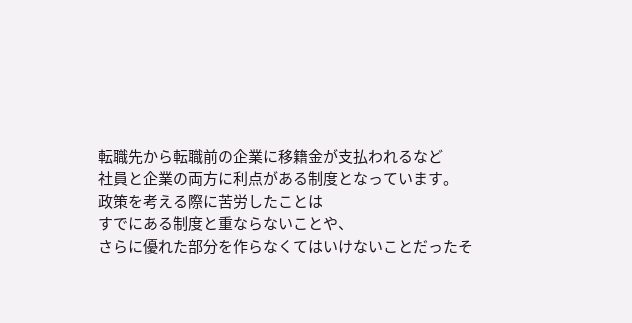転職先から転職前の企業に移籍金が支払われるなど
社員と企業の両方に利点がある制度となっています。
政策を考える際に苦労したことは
すでにある制度と重ならないことや、
さらに優れた部分を作らなくてはいけないことだったそ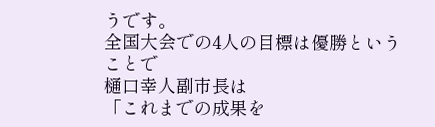うです。
全国大会での4人の目標は優勝ということで
樋口幸人副市長は
「これまでの成果を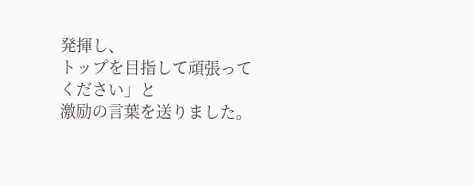発揮し、
トップを目指して頑張ってください」と
激励の言葉を送りました。